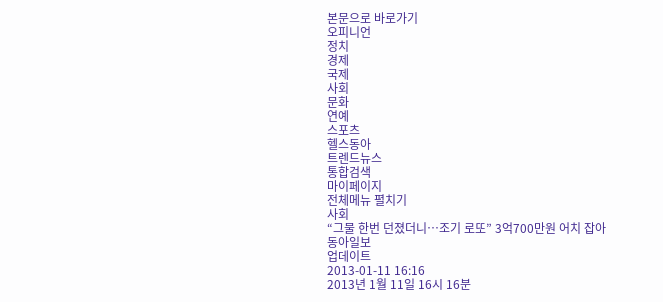본문으로 바로가기
오피니언
정치
경제
국제
사회
문화
연예
스포츠
헬스동아
트렌드뉴스
통합검색
마이페이지
전체메뉴 펼치기
사회
“그물 한번 던졌더니…조기 로또” 3억700만원 어치 잡아
동아일보
업데이트
2013-01-11 16:16
2013년 1월 11일 16시 16분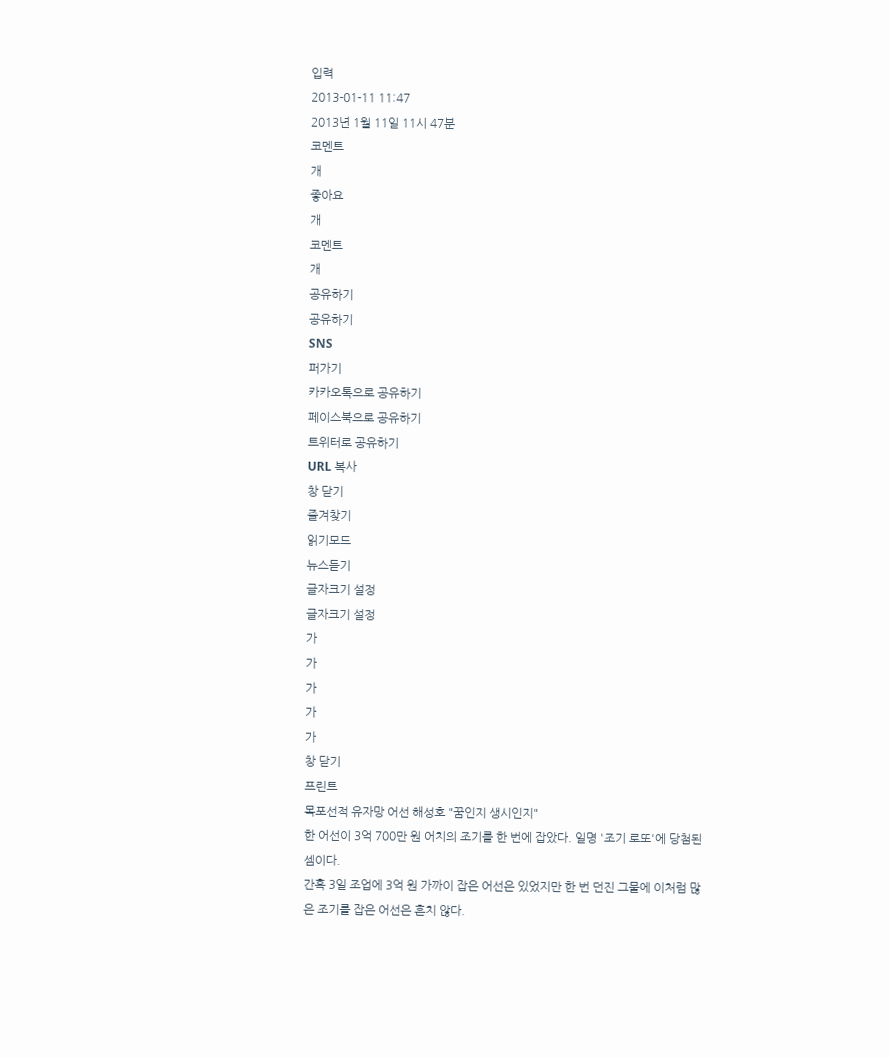입력
2013-01-11 11:47
2013년 1월 11일 11시 47분
코멘트
개
좋아요
개
코멘트
개
공유하기
공유하기
SNS
퍼가기
카카오톡으로 공유하기
페이스북으로 공유하기
트위터로 공유하기
URL 복사
창 닫기
즐겨찾기
읽기모드
뉴스듣기
글자크기 설정
글자크기 설정
가
가
가
가
가
창 닫기
프린트
목포선적 유자망 어선 해성호 "꿈인지 생시인지"
한 어선이 3억 700만 원 어치의 조기를 한 번에 잡았다. 일명 '조기 로또'에 당첨된 셈이다.
간혹 3일 조업에 3억 원 가까이 잡은 어선은 있었지만 한 번 던진 그물에 이처럼 많은 조기를 잡은 어선은 흔치 않다.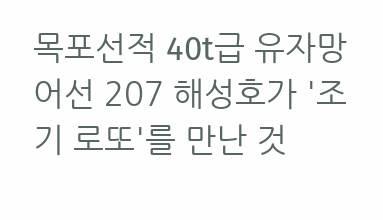목포선적 40t급 유자망어선 207 해성호가 '조기 로또'를 만난 것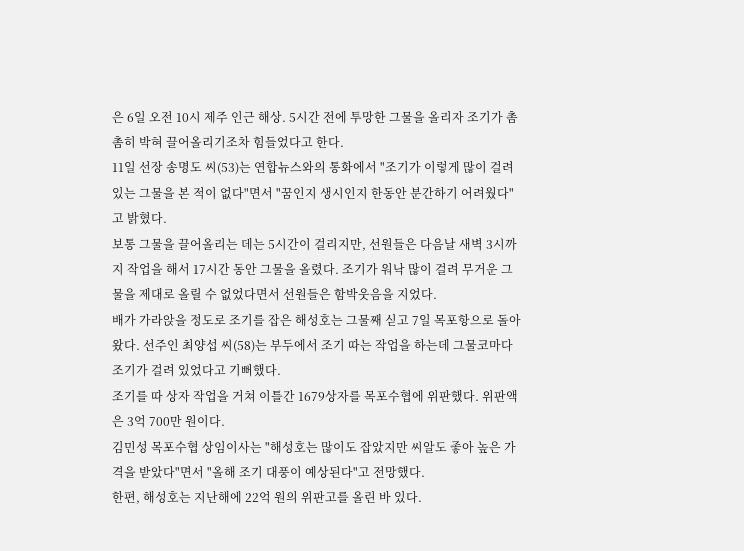은 6일 오전 10시 제주 인근 해상. 5시간 전에 투망한 그물을 올리자 조기가 촘촘히 박혀 끌어올리기조차 힘들었다고 한다.
11일 선장 송명도 씨(53)는 연합뉴스와의 통화에서 "조기가 이렇게 많이 걸려 있는 그물을 본 적이 없다"면서 "꿈인지 생시인지 한동안 분간하기 어려웠다"고 밝혔다.
보통 그물을 끌어올리는 데는 5시간이 걸리지만, 선원들은 다음날 새벽 3시까지 작업을 해서 17시간 동안 그물을 올렸다. 조기가 워낙 많이 걸려 무거운 그물을 제대로 올릴 수 없었다면서 선원들은 함박웃음을 지었다.
배가 가라앉을 정도로 조기를 잡은 해성호는 그물째 싣고 7일 목포항으로 돌아왔다. 선주인 최양섭 씨(58)는 부두에서 조기 따는 작업을 하는데 그물코마다 조기가 걸려 있었다고 기뻐했다.
조기를 따 상자 작업을 거쳐 이틀간 1679상자를 목포수협에 위판했다. 위판액은 3억 700만 원이다.
김민성 목포수협 상임이사는 "해성호는 많이도 잡았지만 씨알도 좋아 높은 가격을 받았다"면서 "올해 조기 대풍이 예상된다"고 전망했다.
한편, 해성호는 지난해에 22억 원의 위판고를 올린 바 있다.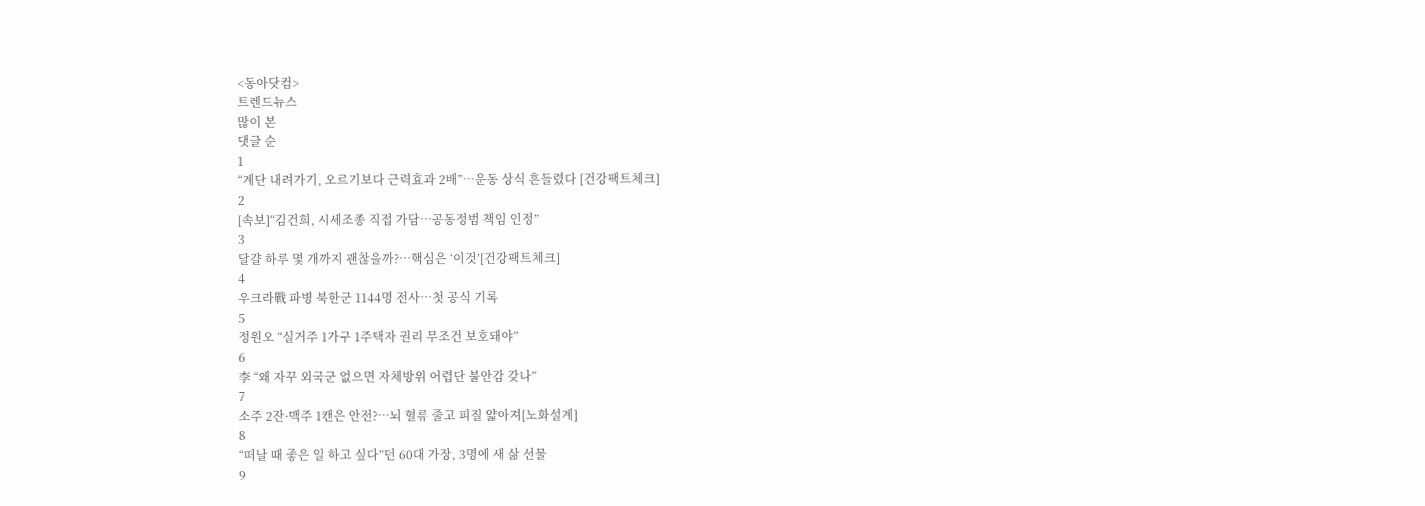<동아닷컴>
트렌드뉴스
많이 본
댓글 순
1
“계단 내려가기, 오르기보다 근력효과 2배”…운동 상식 흔들렸다 [건강팩트체크]
2
[속보]“김건희, 시세조종 직접 가담…공동정범 책임 인정”
3
달걀 하루 몇 개까지 괜찮을까?…핵심은 ‘이것’[건강팩트체크]
4
우크라戰 파병 북한군 1144명 전사…첫 공식 기록
5
정원오 “실거주 1가구 1주택자 권리 무조건 보호돼야”
6
李 “왜 자꾸 외국군 없으면 자체방위 어렵단 불안감 갖나”
7
소주 2잔·맥주 1캔은 안전?…뇌 혈류 줄고 피질 얇아져[노화설계]
8
“떠날 때 좋은 일 하고 싶다”던 60대 가장, 3명에 새 삶 선물
9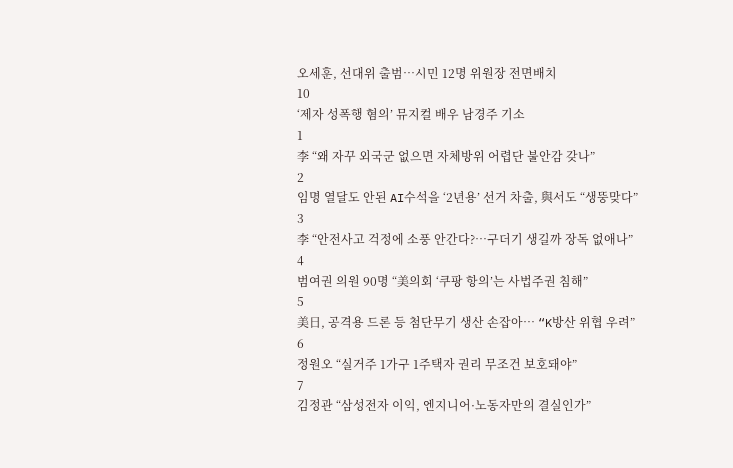오세훈, 선대위 출범…시민 12명 위원장 전면배치
10
‘제자 성폭행 혐의’ 뮤지컬 배우 남경주 기소
1
李 “왜 자꾸 외국군 없으면 자체방위 어렵단 불안감 갖나”
2
임명 열달도 안된 AI수석을 ‘2년용’ 선거 차출, 與서도 “생뚱맞다”
3
李 “안전사고 걱정에 소풍 안간다?…구더기 생길까 장독 없애나”
4
범여권 의원 90명 “美의회 ‘쿠팡 항의’는 사법주권 침해”
5
美日, 공격용 드론 등 첨단무기 생산 손잡아… “K방산 위협 우려”
6
정원오 “실거주 1가구 1주택자 권리 무조건 보호돼야”
7
김정관 “삼성전자 이익, 엔지니어·노동자만의 결실인가”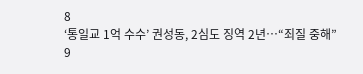8
‘통일교 1억 수수’ 권성동, 2심도 징역 2년…“죄질 중해”
9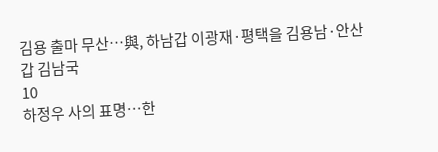김용 출마 무산…與, 하남갑 이광재·평택을 김용남·안산갑 김남국
10
하정우 사의 표명…한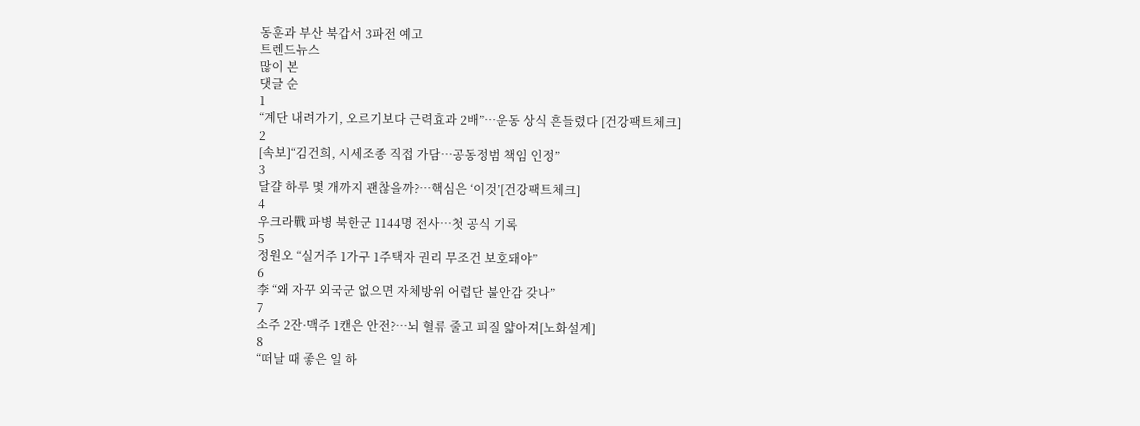동훈과 부산 북갑서 3파전 예고
트렌드뉴스
많이 본
댓글 순
1
“계단 내려가기, 오르기보다 근력효과 2배”…운동 상식 흔들렸다 [건강팩트체크]
2
[속보]“김건희, 시세조종 직접 가담…공동정범 책임 인정”
3
달걀 하루 몇 개까지 괜찮을까?…핵심은 ‘이것’[건강팩트체크]
4
우크라戰 파병 북한군 1144명 전사…첫 공식 기록
5
정원오 “실거주 1가구 1주택자 권리 무조건 보호돼야”
6
李 “왜 자꾸 외국군 없으면 자체방위 어렵단 불안감 갖나”
7
소주 2잔·맥주 1캔은 안전?…뇌 혈류 줄고 피질 얇아져[노화설계]
8
“떠날 때 좋은 일 하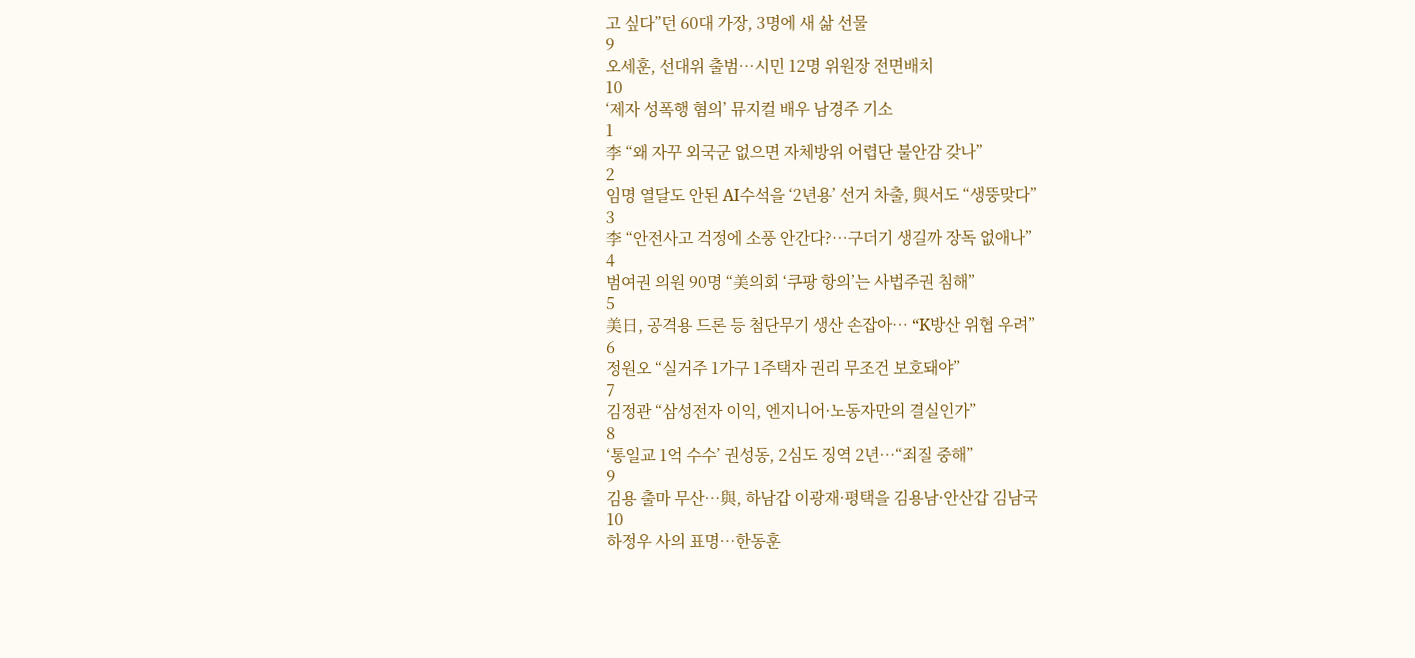고 싶다”던 60대 가장, 3명에 새 삶 선물
9
오세훈, 선대위 출범…시민 12명 위원장 전면배치
10
‘제자 성폭행 혐의’ 뮤지컬 배우 남경주 기소
1
李 “왜 자꾸 외국군 없으면 자체방위 어렵단 불안감 갖나”
2
임명 열달도 안된 AI수석을 ‘2년용’ 선거 차출, 與서도 “생뚱맞다”
3
李 “안전사고 걱정에 소풍 안간다?…구더기 생길까 장독 없애나”
4
범여권 의원 90명 “美의회 ‘쿠팡 항의’는 사법주권 침해”
5
美日, 공격용 드론 등 첨단무기 생산 손잡아… “K방산 위협 우려”
6
정원오 “실거주 1가구 1주택자 권리 무조건 보호돼야”
7
김정관 “삼성전자 이익, 엔지니어·노동자만의 결실인가”
8
‘통일교 1억 수수’ 권성동, 2심도 징역 2년…“죄질 중해”
9
김용 출마 무산…與, 하남갑 이광재·평택을 김용남·안산갑 김남국
10
하정우 사의 표명…한동훈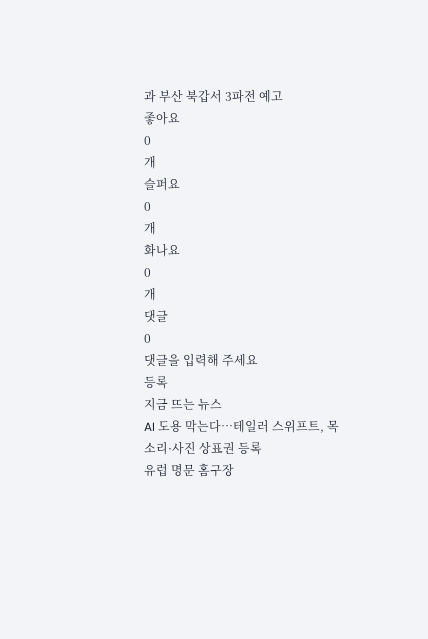과 부산 북갑서 3파전 예고
좋아요
0
개
슬퍼요
0
개
화나요
0
개
댓글
0
댓글을 입력해 주세요
등록
지금 뜨는 뉴스
AI 도용 막는다…테일러 스위프트, 목소리·사진 상표권 등록
유럽 명문 홈구장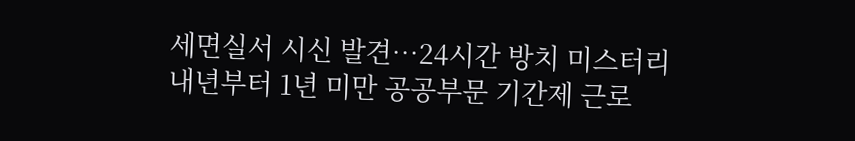세면실서 시신 발견…24시간 방치 미스터리
내년부터 1년 미만 공공부문 기간제 근로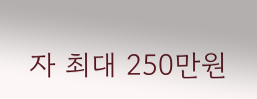자 최대 250만원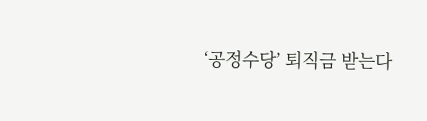‘공정수당’ 퇴직금 받는다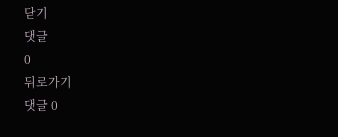닫기
댓글
0
뒤로가기
댓글 0